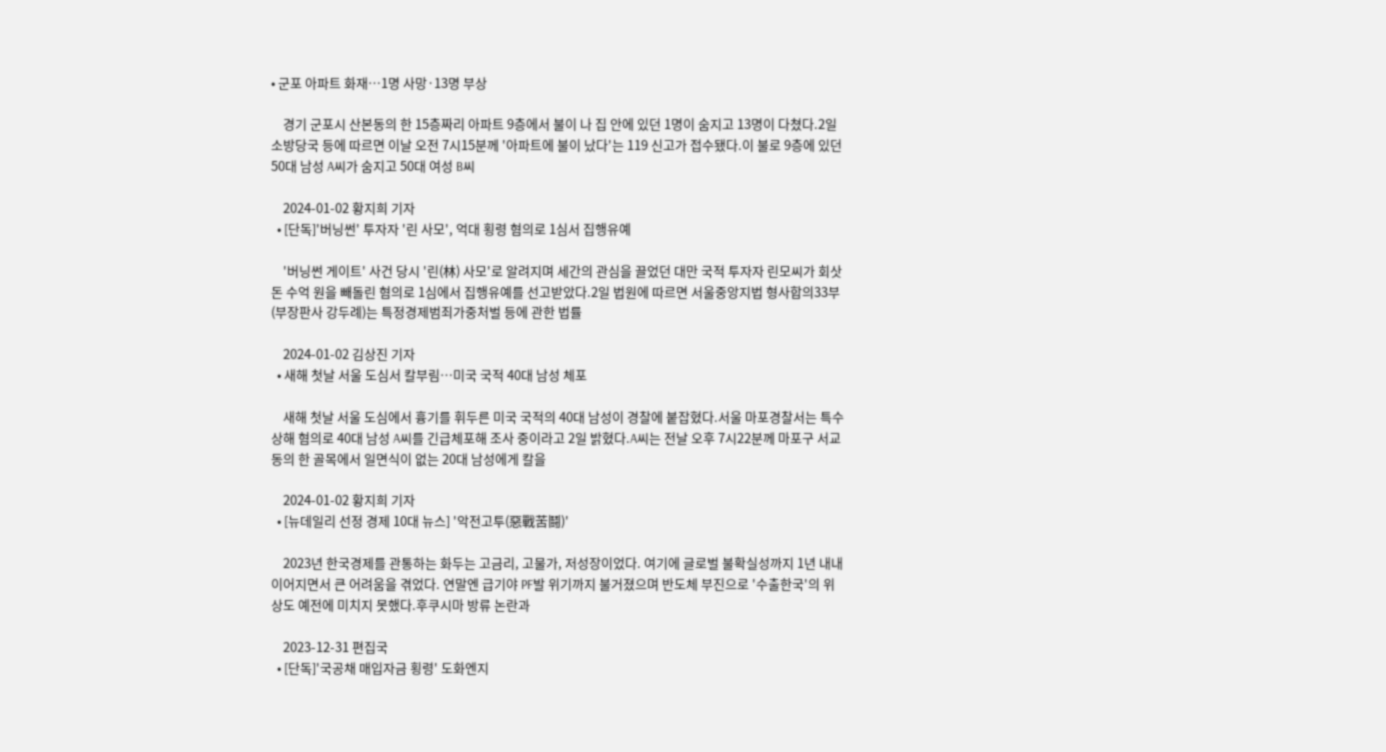• 군포 아파트 화재…1명 사망·13명 부상

    경기 군포시 산본동의 한 15층짜리 아파트 9층에서 불이 나 집 안에 있던 1명이 숨지고 13명이 다쳤다.2일 소방당국 등에 따르면 이날 오전 7시15분께 '아파트에 불이 났다'는 119 신고가 접수됐다.이 불로 9층에 있던 50대 남성 A씨가 숨지고 50대 여성 B씨

    2024-01-02 황지희 기자
  • [단독]'버닝썬' 투자자 '린 사모', 억대 횡령 혐의로 1심서 집행유예

    '버닝썬 게이트' 사건 당시 '린(林) 사모'로 알려지며 세간의 관심을 끌었던 대만 국적 투자자 린모씨가 회삿돈 수억 원을 빼돌린 혐의로 1심에서 집행유예를 선고받았다.2일 법원에 따르면 서울중앙지법 형사합의33부(부장판사 강두례)는 특정경제범죄가중처벌 등에 관한 법률

    2024-01-02 김상진 기자
  • 새해 첫날 서울 도심서 칼부림…미국 국적 40대 남성 체포

    새해 첫날 서울 도심에서 흉기를 휘두른 미국 국적의 40대 남성이 경찰에 붙잡혔다.서울 마포경찰서는 특수상해 혐의로 40대 남성 A씨를 긴급체포해 조사 중이라고 2일 밝혔다.A씨는 전날 오후 7시22분께 마포구 서교동의 한 골목에서 일면식이 없는 20대 남성에게 칼을

    2024-01-02 황지희 기자
  • [뉴데일리 선정 경제 10대 뉴스] '악전고투(惡戰苦鬪)'

    2023년 한국경제를 관통하는 화두는 고금리, 고물가, 저성장이었다. 여기에 글로벌 불확실성까지 1년 내내 이어지면서 큰 어려움을 겪었다. 연말엔 급기야 PF발 위기까지 불거졌으며 반도체 부진으로 '수출한국'의 위상도 예전에 미치지 못했다.후쿠시마 방류 논란과

    2023-12-31 편집국
  • [단독]'국공채 매입자금 횡령' 도화엔지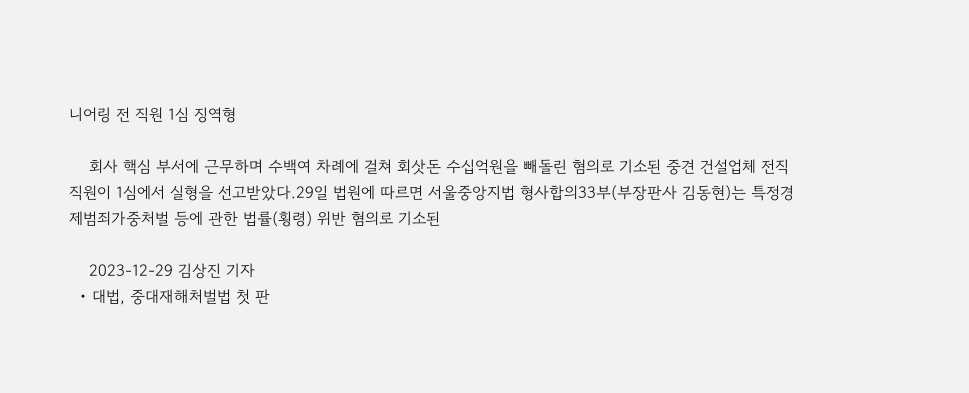니어링 전 직원 1심 징역형

    회사 핵심 부서에 근무하며 수백여 차례에 걸쳐 회삿돈 수십억원을 빼돌린 혐의로 기소된 중견 건설업체 전직 직원이 1심에서 실형을 선고받았다.29일 법원에 따르면 서울중앙지법 형사합의33부(부장판사 김동현)는 특정경제범죄가중처벌 등에 관한 법률(횡령) 위반 혐의로 기소된

    2023-12-29 김상진 기자
  • 대법, 중대재해처벌법 첫 판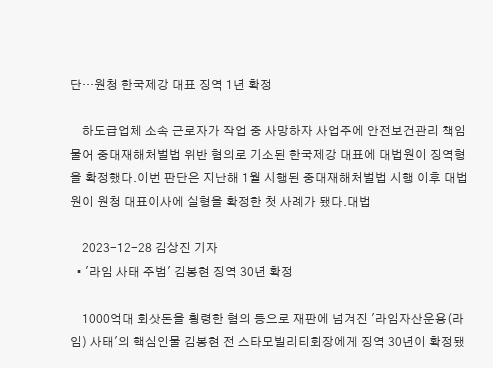단…원청 한국제강 대표 징역 1년 확정

    하도급업체 소속 근로자가 작업 중 사망하자 사업주에 안전보건관리 책임 물어 중대재해처벌법 위반 혐의로 기소된 한국제강 대표에 대법원이 징역형을 확정했다.이번 판단은 지난해 1월 시행된 중대재해처벌법 시행 이후 대법원이 원청 대표이사에 실형을 확정한 첫 사례가 됐다.대법

    2023-12-28 김상진 기자
  • '라임 사태 주범' 김봉현 징역 30년 확정

    1000억대 회삿돈을 횡령한 혐의 등으로 재판에 넘겨진 '라임자산운용(라임) 사태'의 핵심인물 김봉현 전 스타모빌리티회장에게 징역 30년이 확정됐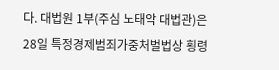다. 대법원 1부(주심 노태악 대법관)은 28일 특정경제범죄가중처벌법상 횡령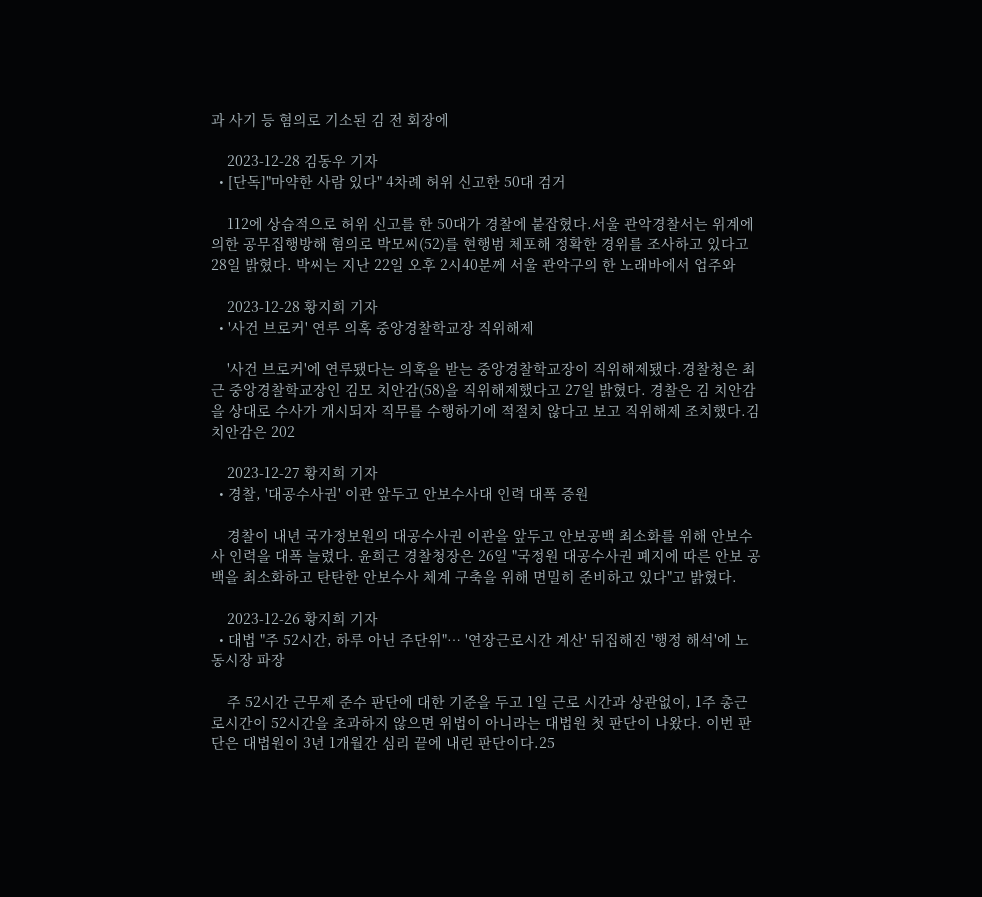과 사기 등 혐의로 기소된 김 전 회장에

    2023-12-28 김동우 기자
  • [단독]"마약한 사람 있다" 4차례 허위 신고한 50대 검거

    112에 상습적으로 허위 신고를 한 50대가 경찰에 붙잡혔다.서울 관악경찰서는 위계에 의한 공무집행방해 혐의로 박모씨(52)를 현행범 체포해 정확한 경위를 조사하고 있다고 28일 밝혔다. 박씨는 지난 22일 오후 2시40분께 서울 관악구의 한 노래바에서 업주와

    2023-12-28 황지희 기자
  • '사건 브로커' 연루 의혹 중앙경찰학교장 직위해제

    '사건 브로커'에 연루됐다는 의혹을 받는 중앙경찰학교장이 직위해제됐다.경찰청은 최근 중앙경찰학교장인 김모 치안감(58)을 직위해제했다고 27일 밝혔다. 경찰은 김 치안감을 상대로 수사가 개시되자 직무를 수행하기에 적절치 않다고 보고 직위해제 조치했다.김 치안감은 202

    2023-12-27 황지희 기자
  • 경찰, '대공수사권' 이관 앞두고 안보수사대 인력 대폭 증원

    경찰이 내년 국가정보원의 대공수사권 이관을 앞두고 안보공백 최소화를 위해 안보수사 인력을 대폭 늘렸다. 윤희근 경찰청장은 26일 "국정원 대공수사권 폐지에 따른 안보 공백을 최소화하고 탄탄한 안보수사 체계 구축을 위해 면밀히 준비하고 있다"고 밝혔다.

    2023-12-26 황지희 기자
  • 대법 "주 52시간, 하루 아닌 주단위"… '연장근로시간 계산' 뒤집해진 '행정 해석'에 노동시장 파장

    주 52시간 근무제 준수 판단에 대한 기준을 두고 1일 근로 시간과 상관없이, 1주 총근로시간이 52시간을 초과하지 않으면 위법이 아니라는 대법원 첫 판단이 나왔다. 이번 판단은 대법원이 3년 1개월간 심리 끝에 내린 판단이다.25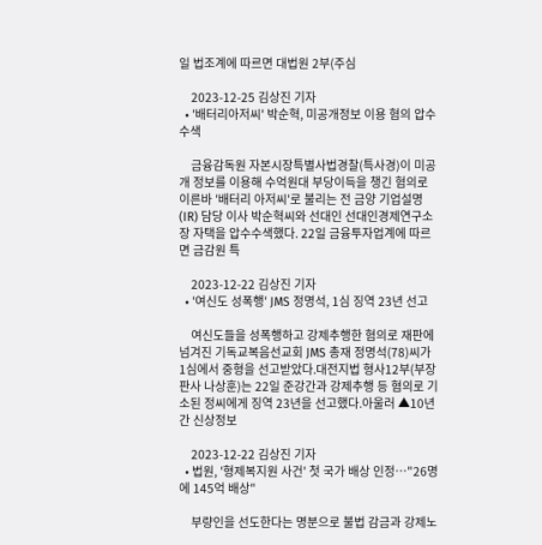일 법조계에 따르면 대법원 2부(주심

    2023-12-25 김상진 기자
  • '배터리아저씨' 박순혁, 미공개정보 이용 혐의 압수수색

    금융감독원 자본시장특별사법경찰(특사경)이 미공개 정보를 이용해 수억원대 부당이득을 챙긴 혐의로 이른바 '배터리 아저씨'로 불리는 전 금양 기업설명(IR) 담당 이사 박순혁씨와 선대인 선대인경제연구소장 자택을 압수수색했다. 22일 금융투자업계에 따르면 금감원 특

    2023-12-22 김상진 기자
  • '여신도 성폭행' JMS 정명석, 1심 징역 23년 선고

    여신도들을 성폭행하고 강제추행한 혐의로 재판에 넘겨진 기독교복음선교회 JMS 총재 정명석(78)씨가 1심에서 중형을 선고받았다.대전지법 형사12부(부장판사 나상훈)는 22일 준강간과 강제추행 등 혐의로 기소된 정씨에게 징역 23년을 선고했다.아울러 ▲10년 간 신상정보

    2023-12-22 김상진 기자
  • 법원, '형제복지원 사건' 첫 국가 배상 인정…"26명에 145억 배상"

    부량인을 선도한다는 명분으로 불법 감금과 강제노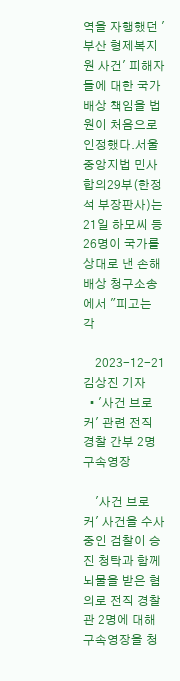역을 자행했던 '부산 형제복지원 사건' 피해자들에 대한 국가배상 책임을 법원이 처음으로 인정했다.서울중앙지법 민사합의29부(한정석 부장판사)는 21일 하모씨 등 26명이 국가를 상대로 낸 손해배상 청구소송에서 "피고는 각

    2023-12-21 김상진 기자
  • '사건 브로커' 관련 전직 경찰 간부 2명 구속영장

    '사건 브로커' 사건을 수사 중인 검찰이 승진 청탁과 함께 뇌물을 받은 혐의로 전직 경찰관 2명에 대해 구속영장을 청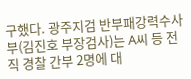구했다. 광주지검 반부패강력수사부(김진호 부장검사)는 A씨 등 전직 경찰 간부 2명에 대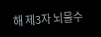해 제3자 뇌물수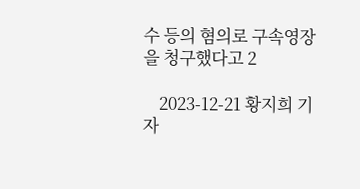수 등의 혐의로 구속영장을 청구했다고 2

    2023-12-21 황지희 기자